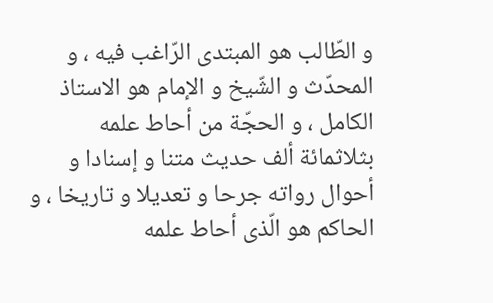و الطّالب هو المبتدى الرّاغب فيه ، و المحدّث و الشّيخ و الإمام هو الاستاذ الكامل ، و الحجّة من أحاط علمه بثلاثمائة ألف حديث متنا و إسنادا و أحوال رواته جرحا و تعديلا و تاريخا ، و الحاكم هو الّذى أحاط علمه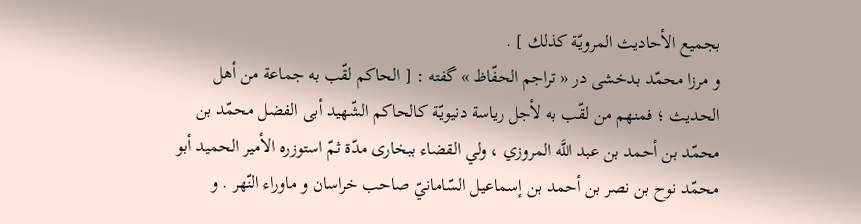بجميع الأحاديث المرويّة كذلك ] .
و مرزا محمّد بدخشى در « تراجم الحفّاظ » گفته : [ الحاكم لقّب به جماعة من أهل الحديث ؛ فمنهم من لقّب به لأجل رياسة دنيويّة كالحاكم الشّهيد أبى الفضل محمّد بن محمّد بن أحمد بن عبد اللَّه المروزي ، ولي القضاء ببخارى مدّة ثمّ استوزره الأمير الحميد أبو محمّد نوح بن نصر بن أحمد بن إسماعيل السّامانيّ صاحب خراسان و ماوراء النّهر . و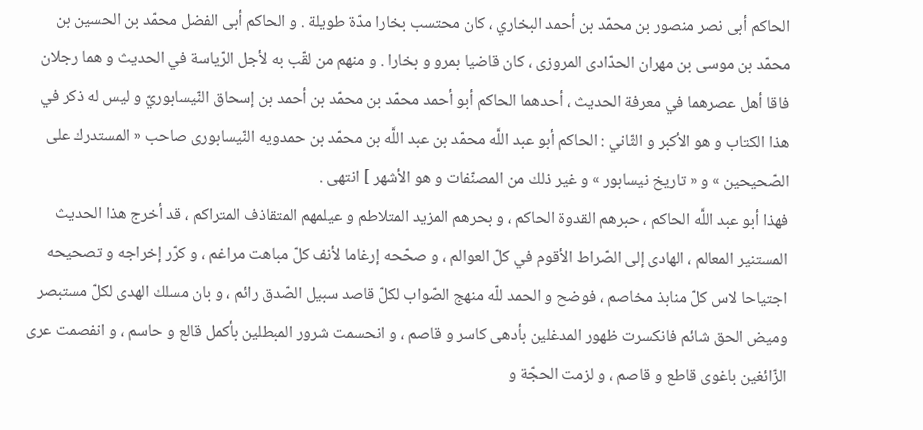الحاكم أبى نصر منصور بن محمّد بن أحمد البخاري ، كان محتسب بخارا مدّة طويلة . و الحاكم أبى الفضل محمّد بن الحسين بن محمّد بن موسى بن مهران الحدّادى المروزى ، كان قاضيا بمرو و بخارا . و منهم من لقّب به لأجل الرّياسة في الحديث و هما رجلان فاقا أهل عصرهما في معرفة الحديث ، أحدهما الحاكم أبو أحمد محمّد بن محمّد بن أحمد بن إسحاق النّيسابوريّ و ليس له ذكر في هذا الكتاب و هو الأكبر و الثّاني : الحاكم أبو عبد اللَّه محمّد بن عبد اللَّه بن محمّد بن حمدويه النّيسابورى صاحب « المستدرك على الصّحيحين » و « تاريخ نيسابور » و غير ذلك من المصنّفات و هو الأشهر ] انتهى .
فهذا أبو عبد اللَّه الحاكم ، حبرهم القدوة الحاكم ، و بحرهم المزيد المتلاطم و عيلمهم المتقاذف المتراكم ، قد أخرج هذا الحديث المستنير المعالم ، الهادى إلى الصّراط الأقوم في كلّ العوالم ، و صحّحه إرغاما لأنف كلّ مباهت مراغم ، و كرّر إخراجه و تصحيحه اجتياحا لاس كلّ منابذ مخاصم ، فوضح و الحمد للّه منهج الصّواب لكلّ قاصد سبيل الصّدق رائم ، و بان مسلك الهدى لكلّ مستبصر وميض الحق شائم فانكسرت ظهور المدغلين بأدهى كاسر و قاصم ، و انحسمت شرور المبطلين بأكمل قالع و حاسم ، و انفصمت عرى الزّائغين باغوى قاطع و قاصم ، و لزمت الحجّة و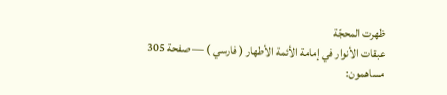ظهرت المحجّة
عبقات الأنوار في إمامة الأئمة الأطهار ( فارسي ) — صفحة 305
مساهمون: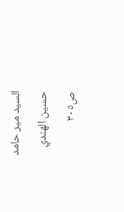السيد مير حامد حسين الهندي
ص٣٠٥